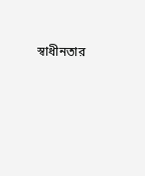স্বাধীনতার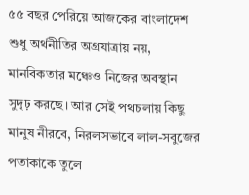৫৫ বছর পেরিয়ে আজকের বাংলাদেশ শুধু অর্থনীতির অগ্রযাত্রায় নয়, মানবিকতার মঞ্চেও নিজের অবস্থান সুদৃঢ় করছে। আর সেই পথচলায় কিছু মানুষ নীরবে, নিরলসভাবে লাল-সবুজের পতাকাকে তুলে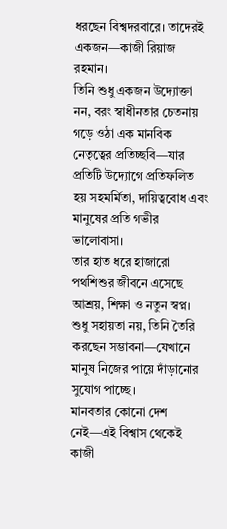ধরছেন বিশ্বদরবারে। তাদেরই একজন—কাজী রিয়াজ রহমান।
তিনি শুধু একজন উদ্যোক্তা নন, বরং স্বাধীনতার চেতনায় গড়ে ওঠা এক মানবিক নেতৃত্বের প্রতিচ্ছবি—যার প্রতিটি উদ্যোগে প্রতিফলিত হয় সহমর্মিতা, দায়িত্ববোধ এবং মানুষের প্রতি গভীর ভালোবাসা।
তার হাত ধরে হাজারো পথশিশুর জীবনে এসেছে আশ্রয়, শিক্ষা ও নতুন স্বপ্ন। শুধু সহায়তা নয়, তিনি তৈরি করছেন সম্ভাবনা—যেখানে মানুষ নিজের পায়ে দাঁড়ানোর সুযোগ পাচ্ছে।
মানবতার কোনো দেশ নেই—এই বিশ্বাস থেকেই কাজী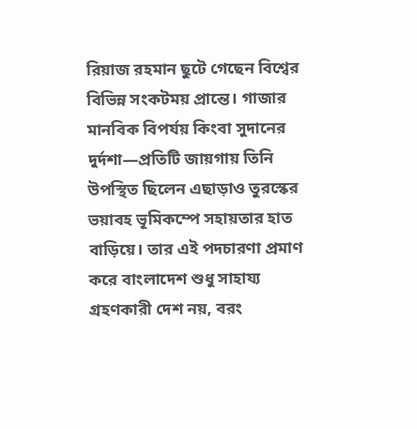রিয়াজ রহমান ছুটে গেছেন বিশ্বের বিভিন্ন সংকটময় প্রান্তে। গাজার মানবিক বিপর্যয় কিংবা সুদানের দুর্দশা—প্রতিটি জায়গায় তিনি উপস্থিত ছিলেন এছাড়াও তুরস্কের ভয়াবহ ভূমিকম্পে সহায়তার হাত বাড়িয়ে। তার এই পদচারণা প্রমাণ করে বাংলাদেশ শুধু সাহায্য গ্রহণকারী দেশ নয়, বরং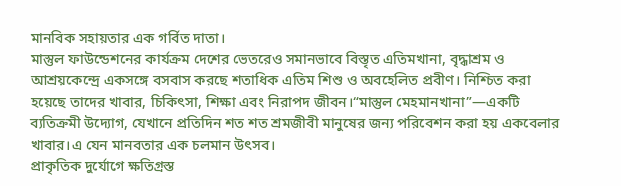মানবিক সহায়তার এক গর্বিত দাতা।
মাস্তুল ফাউন্ডেশনের কার্যক্রম দেশের ভেতরেও সমানভাবে বিস্তৃত এতিমখানা, বৃদ্ধাশ্রম ও আশ্রয়কেন্দ্রে একসঙ্গে বসবাস করছে শতাধিক এতিম শিশু ও অবহেলিত প্রবীণ। নিশ্চিত করা হয়েছে তাদের খাবার, চিকিৎসা, শিক্ষা এবং নিরাপদ জীবন।“মাস্তুল মেহমানখানা”—একটি ব্যতিক্রমী উদ্যোগ, যেখানে প্রতিদিন শত শত শ্রমজীবী মানুষের জন্য পরিবেশন করা হয় একবেলার খাবার।এ যেন মানবতার এক চলমান উৎসব।
প্রাকৃতিক দুর্যোগে ক্ষতিগ্রস্ত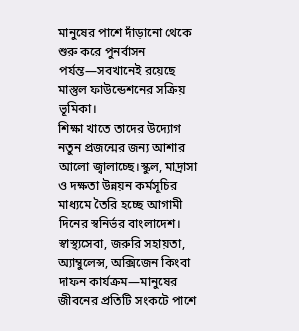মানুষের পাশে দাঁড়ানো থেকে শুরু করে পুনর্বাসন পর্যন্ত—সবখানেই রয়েছে মাস্তুল ফাউন্ডেশনের সক্রিয় ভূমিকা।
শিক্ষা খাতে তাদের উদ্যোগ নতুন প্রজন্মের জন্য আশার আলো জ্বালাচ্ছে।স্কুল, মাদ্রাসা ও দক্ষতা উন্নয়ন কর্মসূচির মাধ্যমে তৈরি হচ্ছে আগামী দিনের স্বনির্ভর বাংলাদেশ।
স্বাস্থ্যসেবা, জরুরি সহায়তা, অ্যাম্বুলেন্স, অক্সিজেন কিংবা দাফন কার্যক্রম—মানুষের জীবনের প্রতিটি সংকটে পাশে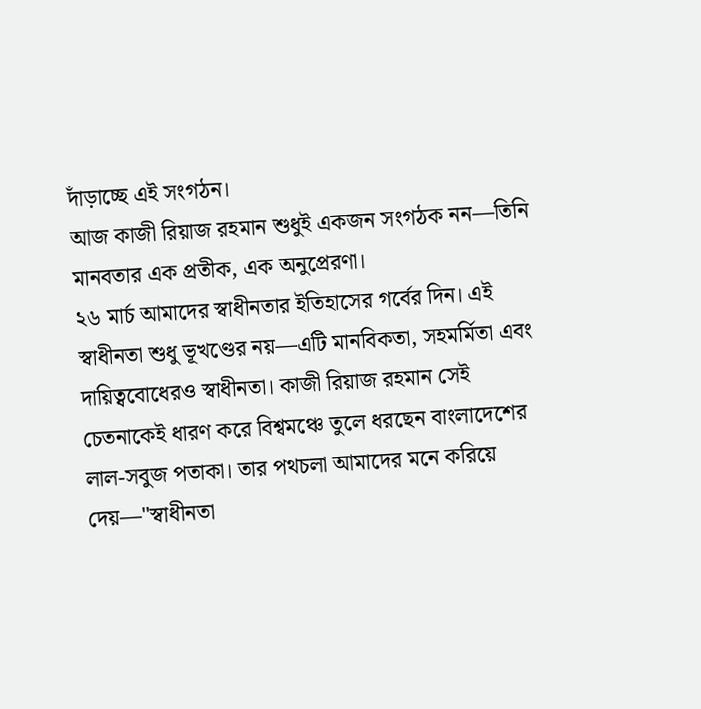দাঁড়াচ্ছে এই সংগঠন।
আজ কাজী রিয়াজ রহমান শুধুই একজন সংগঠক নন—তিনি মানবতার এক প্রতীক, এক অনুপ্রেরণা।
২৬ মার্চ আমাদের স্বাধীনতার ইতিহাসের গর্বের দিন। এই স্বাধীনতা শুধু ভূখণ্ডের নয়—এটি মানবিকতা, সহমর্মিতা এবং দায়িত্ববোধেরও স্বাধীনতা। কাজী রিয়াজ রহমান সেই চেতনাকেই ধারণ করে বিশ্বমঞ্চে তুলে ধরছেন বাংলাদেশের লাল-সবুজ পতাকা। তার পথচলা আমাদের মনে করিয়ে দেয়—"স্বাধীনতা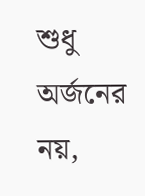শুধু অর্জনের নয়,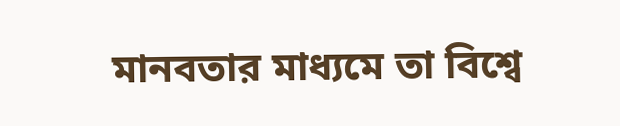মানবতার মাধ্যমে তা বিশ্বে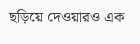ছড়িয়ে দেওয়ারও এক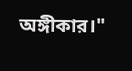অঙ্গীকার।"